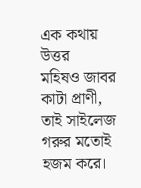এক কথায় উত্তর
মহিষও জাবর কাটা প্রাণী, তাই সাইলেজ গরুর মতোই হজম করে।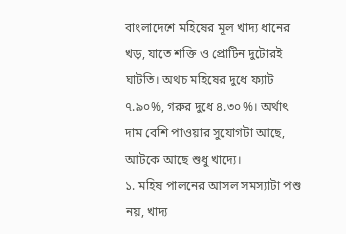বাংলাদেশে মহিষের মূল খাদ্য ধানের খড়, যাতে শক্তি ও প্রোটিন দুটোরই ঘাটতি। অথচ মহিষের দুধে ফ্যাট ৭.৯০%, গরুর দুধে ৪.৩০%। অর্থাৎ দাম বেশি পাওয়ার সুযোগটা আছে, আটকে আছে শুধু খাদ্যে।
১. মহিষ পালনের আসল সমস্যাটা পশু নয়, খাদ্য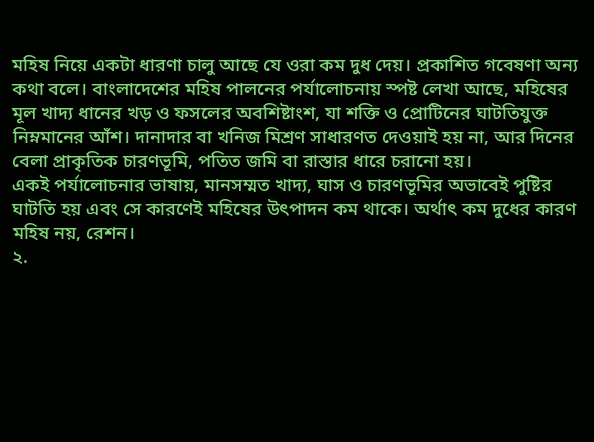মহিষ নিয়ে একটা ধারণা চালু আছে যে ওরা কম দুধ দেয়। প্রকাশিত গবেষণা অন্য কথা বলে। বাংলাদেশের মহিষ পালনের পর্যালোচনায় স্পষ্ট লেখা আছে, মহিষের মূল খাদ্য ধানের খড় ও ফসলের অবশিষ্টাংশ, যা শক্তি ও প্রোটিনের ঘাটতিযুক্ত নিম্নমানের আঁশ। দানাদার বা খনিজ মিশ্রণ সাধারণত দেওয়াই হয় না, আর দিনের বেলা প্রাকৃতিক চারণভূমি, পতিত জমি বা রাস্তার ধারে চরানো হয়।
একই পর্যালোচনার ভাষায়, মানসম্মত খাদ্য, ঘাস ও চারণভূমির অভাবেই পুষ্টির ঘাটতি হয় এবং সে কারণেই মহিষের উৎপাদন কম থাকে। অর্থাৎ কম দুধের কারণ মহিষ নয়, রেশন।
২.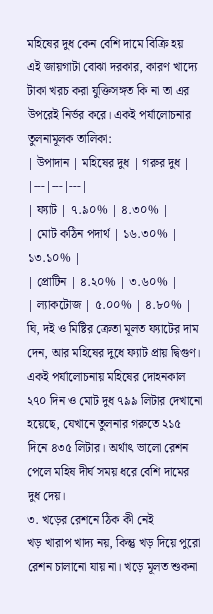মহিষের দুধ কেন বেশি দামে বিক্রি হয়
এই জায়গাটা বোঝা দরকার, কারণ খাদ্যে টাকা খরচ করা যুক্তিসঙ্গত কি না তা এর উপরেই নির্ভর করে। একই পর্যালোচনার তুলনামূলক তালিকা:
| উপাদান | মহিষের দুধ | গরুর দুধ |
|---|---|---|
| ফ্যাট | ৭.৯০% | ৪.৩০% |
| মোট কঠিন পদার্থ | ১৬.৩০% | ১৩.১০% |
| প্রোটিন | ৪.২০% | ৩.৬০% |
| ল্যাকটোজ | ৫.০০% | ৪.৮০% |
ঘি, দই ও মিষ্টির ক্রেতা মূলত ফ্যাটের দাম দেন, আর মহিষের দুধে ফ্যাট প্রায় দ্বিগুণ। একই পর্যালোচনায় মহিষের দোহনকাল ২৭০ দিন ও মোট দুধ ৭৯৯ লিটার দেখানো হয়েছে, যেখানে তুলনার গরুতে ২১৫ দিনে ৪৩৫ লিটার। অর্থাৎ ভালো রেশন পেলে মহিষ দীর্ঘ সময় ধরে বেশি দামের দুধ দেয়।
৩. খড়ের রেশনে ঠিক কী নেই
খড় খারাপ খাদ্য নয়, কিন্তু খড় দিয়ে পুরো রেশন চালানো যায় না। খড়ে মূলত শুকনা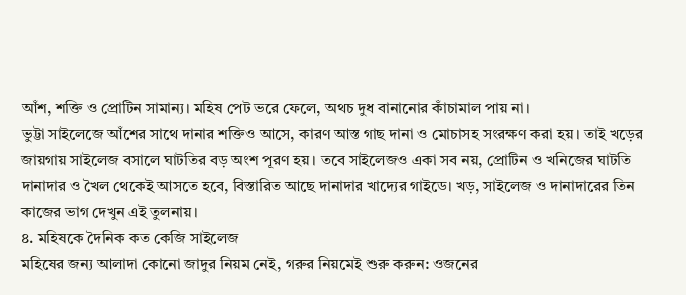আঁশ, শক্তি ও প্রোটিন সামান্য। মহিষ পেট ভরে ফেলে, অথচ দুধ বানানোর কাঁচামাল পায় না।
ভুট্টা সাইলেজে আঁশের সাথে দানার শক্তিও আসে, কারণ আস্ত গাছ দানা ও মোচাসহ সংরক্ষণ করা হয়। তাই খড়ের জায়গায় সাইলেজ বসালে ঘাটতির বড় অংশ পূরণ হয়। তবে সাইলেজও একা সব নয়, প্রোটিন ও খনিজের ঘাটতি দানাদার ও খৈল থেকেই আসতে হবে, বিস্তারিত আছে দানাদার খাদ্যের গাইডে। খড়, সাইলেজ ও দানাদারের তিন কাজের ভাগ দেখুন এই তুলনায়।
৪. মহিষকে দৈনিক কত কেজি সাইলেজ
মহিষের জন্য আলাদা কোনো জাদুর নিয়ম নেই, গরুর নিয়মেই শুরু করুন: ওজনের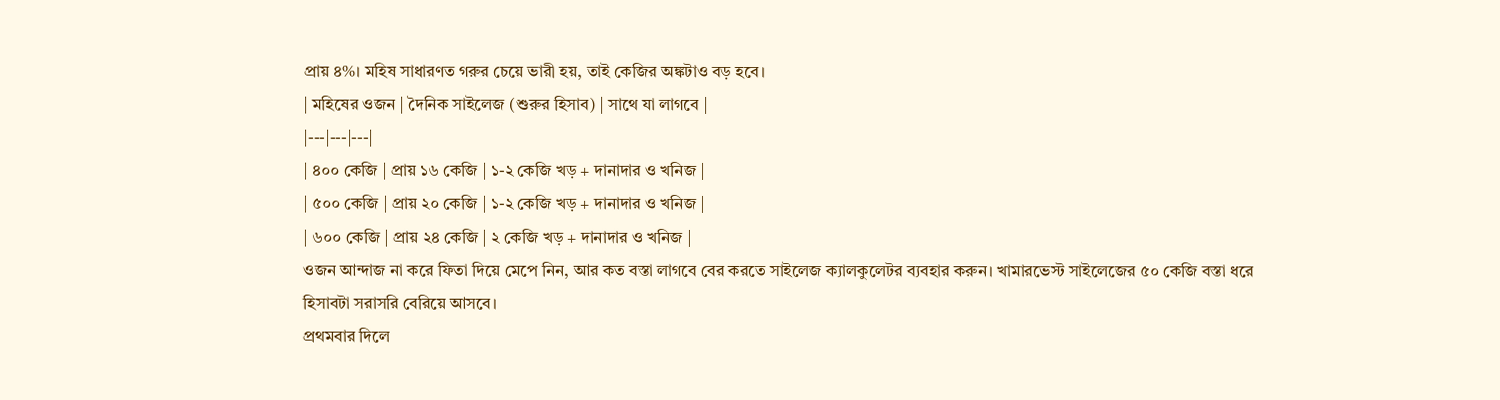প্রায় ৪%। মহিষ সাধারণত গরুর চেয়ে ভারী হয়, তাই কেজির অঙ্কটাও বড় হবে।
| মহিষের ওজন | দৈনিক সাইলেজ (শুরুর হিসাব) | সাথে যা লাগবে |
|---|---|---|
| ৪০০ কেজি | প্রায় ১৬ কেজি | ১-২ কেজি খড় + দানাদার ও খনিজ |
| ৫০০ কেজি | প্রায় ২০ কেজি | ১-২ কেজি খড় + দানাদার ও খনিজ |
| ৬০০ কেজি | প্রায় ২৪ কেজি | ২ কেজি খড় + দানাদার ও খনিজ |
ওজন আন্দাজ না করে ফিতা দিয়ে মেপে নিন, আর কত বস্তা লাগবে বের করতে সাইলেজ ক্যালকুলেটর ব্যবহার করুন। খামারভেস্ট সাইলেজের ৫০ কেজি বস্তা ধরে হিসাবটা সরাসরি বেরিয়ে আসবে।
প্রথমবার দিলে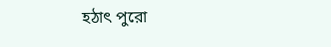হঠাৎ পুরো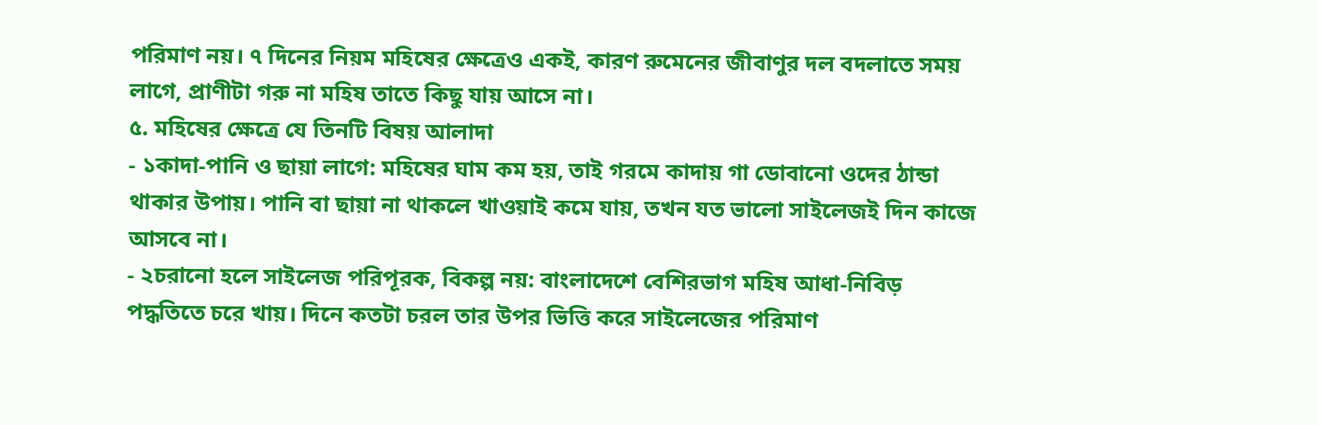পরিমাণ নয়। ৭ দিনের নিয়ম মহিষের ক্ষেত্রেও একই, কারণ রুমেনের জীবাণুর দল বদলাতে সময় লাগে, প্রাণীটা গরু না মহিষ তাতে কিছু যায় আসে না।
৫. মহিষের ক্ষেত্রে যে তিনটি বিষয় আলাদা
- ১কাদা-পানি ও ছায়া লাগে: মহিষের ঘাম কম হয়, তাই গরমে কাদায় গা ডোবানো ওদের ঠান্ডা থাকার উপায়। পানি বা ছায়া না থাকলে খাওয়াই কমে যায়, তখন যত ভালো সাইলেজই দিন কাজে আসবে না।
- ২চরানো হলে সাইলেজ পরিপূরক, বিকল্প নয়: বাংলাদেশে বেশিরভাগ মহিষ আধা-নিবিড় পদ্ধতিতে চরে খায়। দিনে কতটা চরল তার উপর ভিত্তি করে সাইলেজের পরিমাণ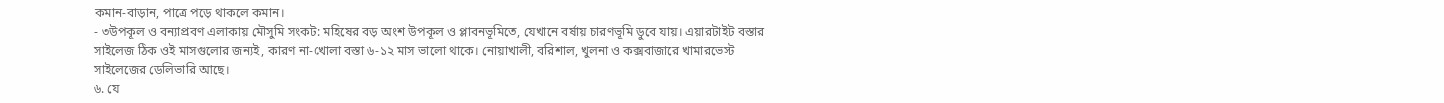কমান-বাড়ান, পাত্রে পড়ে থাকলে কমান।
- ৩উপকূল ও বন্যাপ্রবণ এলাকায় মৌসুমি সংকট: মহিষের বড় অংশ উপকূল ও প্লাবনভূমিতে, যেখানে বর্ষায় চারণভূমি ডুবে যায়। এয়ারটাইট বস্তার সাইলেজ ঠিক ওই মাসগুলোর জন্যই, কারণ না-খোলা বস্তা ৬-১২ মাস ভালো থাকে। নোয়াখালী, বরিশাল, খুলনা ও কক্সবাজারে খামারভেস্ট সাইলেজের ডেলিভারি আছে।
৬. যে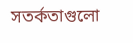সতর্কতাগুলো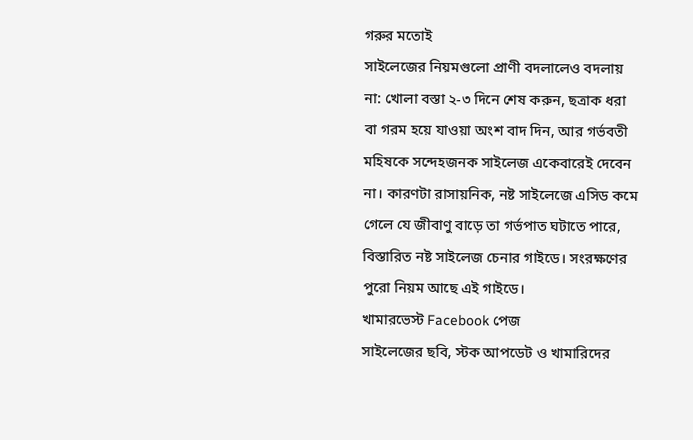গরুর মতোই
সাইলেজের নিয়মগুলো প্রাণী বদলালেও বদলায় না: খোলা বস্তা ২-৩ দিনে শেষ করুন, ছত্রাক ধরা বা গরম হয়ে যাওয়া অংশ বাদ দিন, আর গর্ভবতী মহিষকে সন্দেহজনক সাইলেজ একেবারেই দেবেন না। কারণটা রাসায়নিক, নষ্ট সাইলেজে এসিড কমে গেলে যে জীবাণু বাড়ে তা গর্ভপাত ঘটাতে পারে, বিস্তারিত নষ্ট সাইলেজ চেনার গাইডে। সংরক্ষণের পুরো নিয়ম আছে এই গাইডে।
খামারভেস্ট Facebook পেজ
সাইলেজের ছবি, স্টক আপডেট ও খামারিদের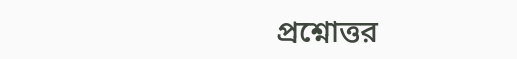প্রশ্নোত্তর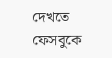দেখতে ফেসবুকে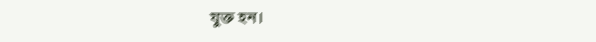যুক্ত হন।